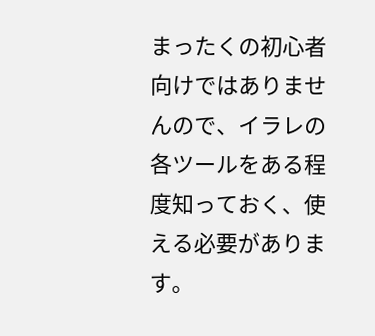まったくの初心者向けではありませんので、イラレの各ツールをある程度知っておく、使える必要があります。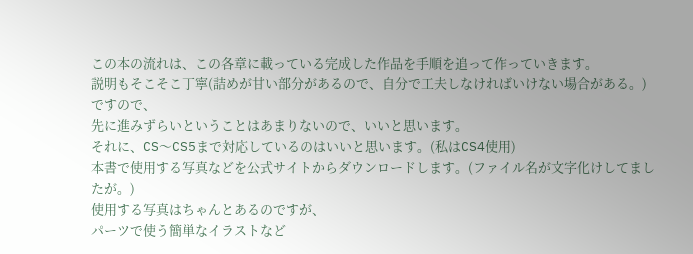この本の流れは、この各章に載っている完成した作品を手順を追って作っていきます。
説明もそこそこ丁寧(詰めが甘い部分があるので、自分で工夫しなければいけない場合がある。)ですので、
先に進みずらいということはあまりないので、いいと思います。
それに、CS〜CS5まで対応しているのはいいと思います。(私はCS4使用)
本書で使用する写真などを公式サイトからダウンロードします。(ファイル名が文字化けしてましたが。)
使用する写真はちゃんとあるのですが、
パーツで使う簡単なイラストなど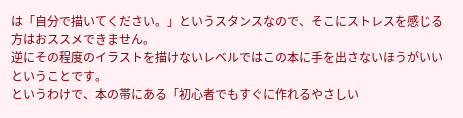は「自分で描いてください。」というスタンスなので、そこにストレスを感じる方はおススメできません。
逆にその程度のイラストを描けないレベルではこの本に手を出さないほうがいいということです。
というわけで、本の帯にある「初心者でもすぐに作れるやさしい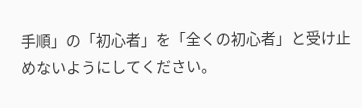手順」の「初心者」を「全くの初心者」と受け止めないようにしてください。